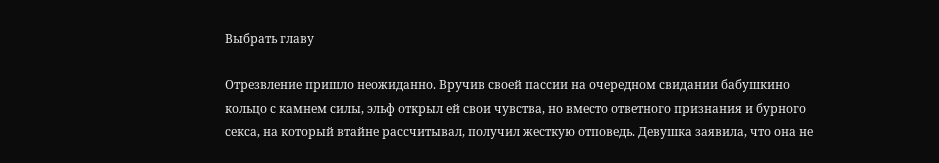Выбрать главу

Отрезвление пришло неожиданно. Вручив своей пассии на очередном свидании бабушкино кольцо с камнем силы, эльф открыл ей свои чувства, но вместо ответного признания и бурного секса, на который втайне рассчитывал, получил жесткую отповедь. Девушка заявила, что она не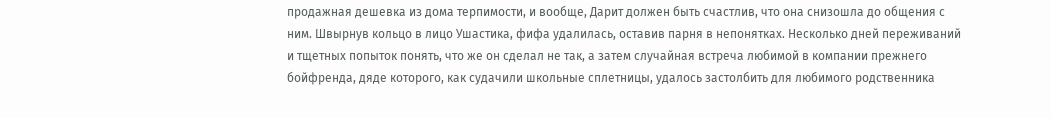продажная дешевка из дома терпимости, и вообще, Дарит должен быть счастлив, что она снизошла до общения с ним. Швырнув кольцо в лицо Ушастика, фифа удалилась, оставив парня в непонятках. Несколько дней переживаний и тщетных попыток понять, что же он сделал не так, а затем случайная встреча любимой в компании прежнего бойфренда, дяде которого, как судачили школьные сплетницы, удалось застолбить для любимого родственника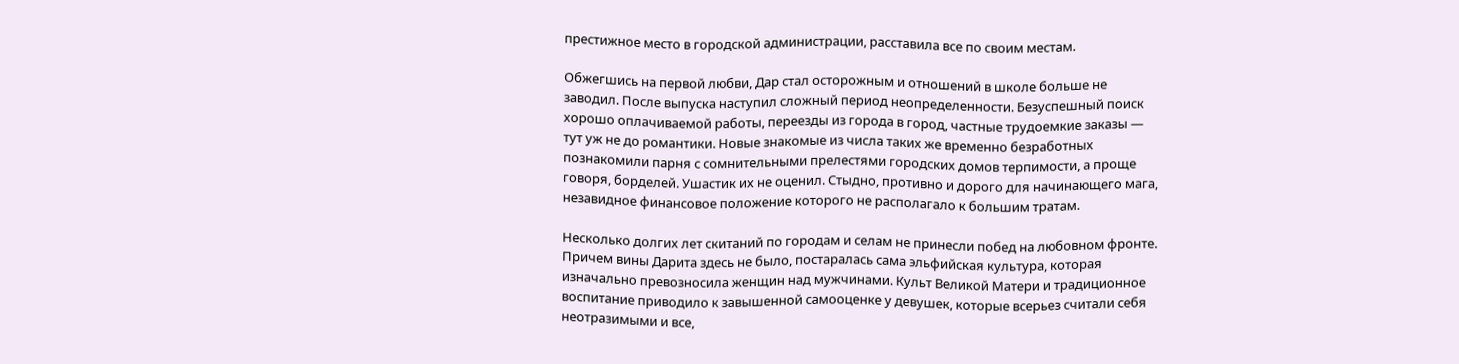престижное место в городской администрации, расставила все по своим местам.

Обжегшись на первой любви, Дар стал осторожным и отношений в школе больше не заводил. После выпуска наступил сложный период неопределенности. Безуспешный поиск хорошо оплачиваемой работы, переезды из города в город, частные трудоемкие заказы — тут уж не до романтики. Новые знакомые из числа таких же временно безработных познакомили парня с сомнительными прелестями городских домов терпимости, а проще говоря, борделей. Ушастик их не оценил. Стыдно, противно и дорого для начинающего мага, незавидное финансовое положение которого не располагало к большим тратам.

Несколько долгих лет скитаний по городам и селам не принесли побед на любовном фронте. Причем вины Дарита здесь не было, постаралась сама эльфийская культура, которая изначально превозносила женщин над мужчинами. Культ Великой Матери и традиционное воспитание приводило к завышенной самооценке у девушек, которые всерьез считали себя неотразимыми и все,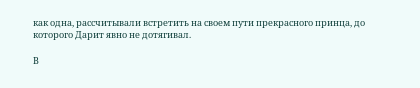как одна, рассчитывали встретить на своем пути прекрасного принца, до которого Дарит явно не дотягивал.

В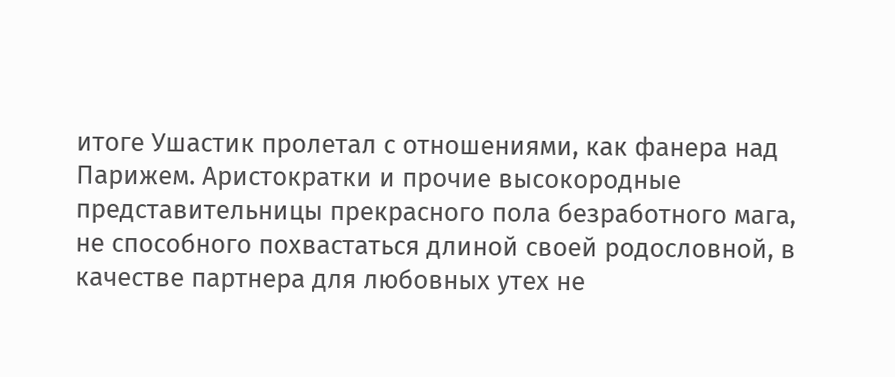итоге Ушастик пролетал с отношениями, как фанера над Парижем. Аристократки и прочие высокородные представительницы прекрасного пола безработного мага, не способного похвастаться длиной своей родословной, в качестве партнера для любовных утех не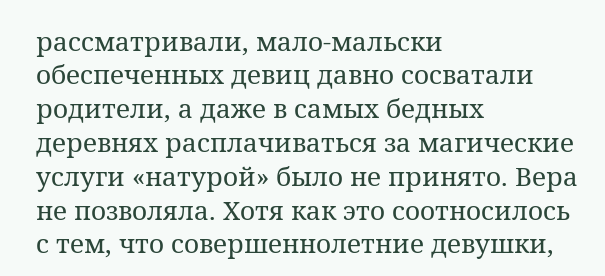рассматривали, мало-мальски обеспеченных девиц давно сосватали родители, а даже в самых бедных деревнях расплачиваться за магические услуги «натурой» было не принято. Вера не позволяла. Хотя как это соотносилось с тем, что совершеннолетние девушки,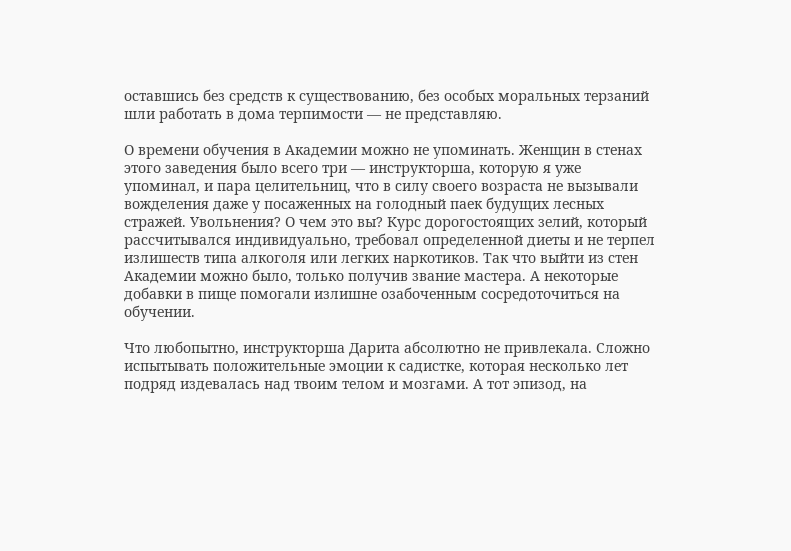оставшись без средств к существованию, без особых моральных терзаний шли работать в дома терпимости — не представляю.

О времени обучения в Академии можно не упоминать. Женщин в стенах этого заведения было всего три — инструкторша, которую я уже упоминал, и пара целительниц, что в силу своего возраста не вызывали вожделения даже у посаженных на голодный паек будущих лесных стражей. Увольнения? О чем это вы? Курс дорогостоящих зелий, который рассчитывался индивидуально, требовал определенной диеты и не терпел излишеств типа алкоголя или легких наркотиков. Так что выйти из стен Академии можно было, только получив звание мастера. А некоторые добавки в пище помогали излишне озабоченным сосредоточиться на обучении.

Что любопытно, инструкторша Дарита абсолютно не привлекала. Сложно испытывать положительные эмоции к садистке, которая несколько лет подряд издевалась над твоим телом и мозгами. А тот эпизод, на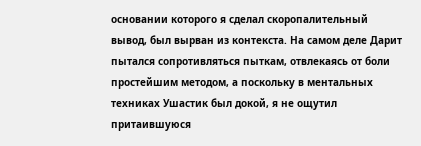основании которого я сделал скоропалительный вывод, был вырван из контекста. На самом деле Дарит пытался сопротивляться пыткам, отвлекаясь от боли простейшим методом, а поскольку в ментальных техниках Ушастик был докой, я не ощутил притаившуюся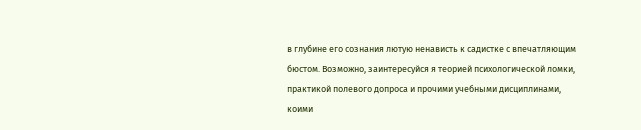в глубине его сознания лютую ненависть к садистке с впечатляющим бюстом. Возможно, заинтересуйся я теорией психологической ломки, практикой полевого допроса и прочими учебными дисциплинами, коими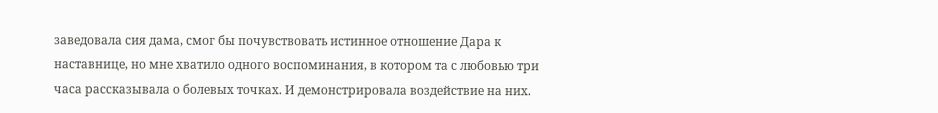заведовала сия дама, смог бы почувствовать истинное отношение Дара к наставнице, но мне хватило одного воспоминания, в котором та с любовью три часа рассказывала о болевых точках. И демонстрировала воздействие на них.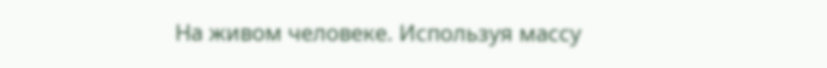На живом человеке. Используя массу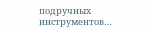подручных инструментов…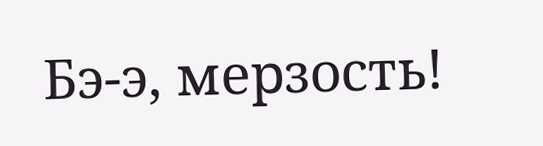Бэ-э, мерзость!